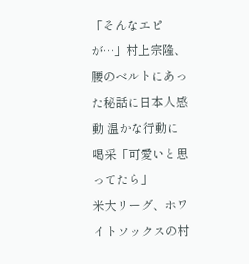「そんなエピが…」村上宗隆、腰のベルトにあった秘話に日本人感動 温かな行動に喝采「可愛いと思ってたら」
米大リーグ、ホワイトソックスの村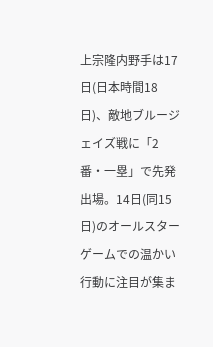上宗隆内野手は17日(日本時間18日)、敵地ブルージェイズ戦に「2番・一塁」で先発出場。14日(同15日)のオールスターゲームでの温かい行動に注目が集ま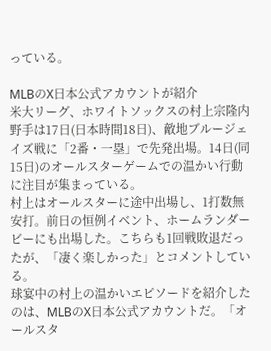っている。

MLBのX日本公式アカウントが紹介
米大リーグ、ホワイトソックスの村上宗隆内野手は17日(日本時間18日)、敵地ブルージェイズ戦に「2番・一塁」で先発出場。14日(同15日)のオールスターゲームでの温かい行動に注目が集まっている。
村上はオールスターに途中出場し、1打数無安打。前日の恒例イベント、ホームランダービーにも出場した。こちらも1回戦敗退だったが、「凄く楽しかった」とコメントしている。
球宴中の村上の温かいエピソードを紹介したのは、MLBのX日本公式アカウントだ。「オールスタ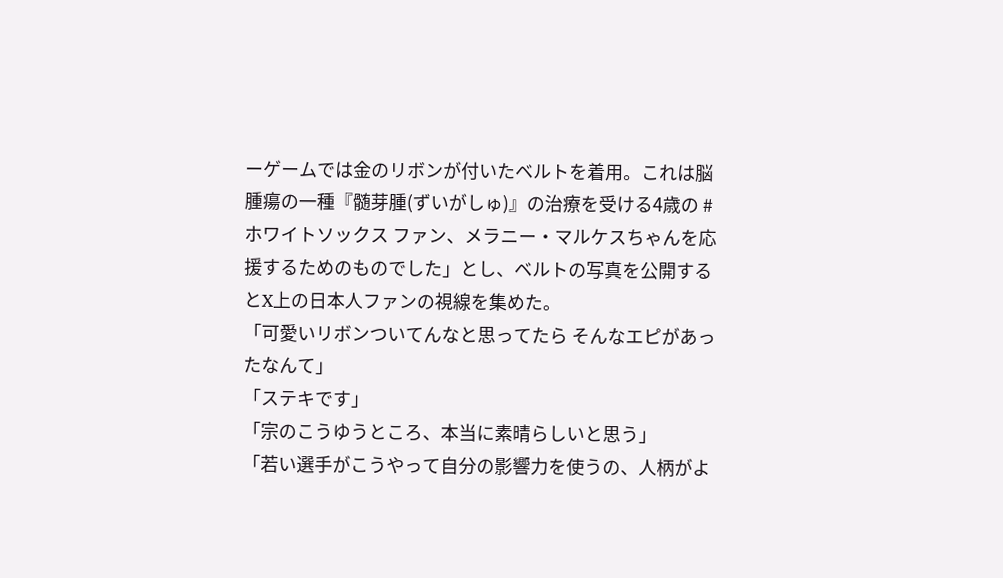ーゲームでは金のリボンが付いたベルトを着用。これは脳腫瘍の一種『髄芽腫(ずいがしゅ)』の治療を受ける4歳の #ホワイトソックス ファン、メラニー・マルケスちゃんを応援するためのものでした」とし、ベルトの写真を公開するとX上の日本人ファンの視線を集めた。
「可愛いリボンついてんなと思ってたら そんなエピがあったなんて」
「ステキです」
「宗のこうゆうところ、本当に素晴らしいと思う」
「若い選手がこうやって自分の影響力を使うの、人柄がよ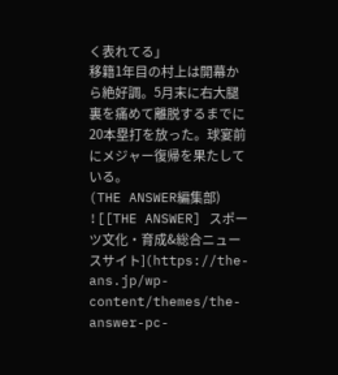く表れてる」
移籍1年目の村上は開幕から絶好調。5月末に右大腿裏を痛めて離脱するまでに20本塁打を放った。球宴前にメジャー復帰を果たしている。
(THE ANSWER編集部)
![[THE ANSWER] スポーツ文化・育成&総合ニュースサイト](https://the-ans.jp/wp-content/themes/the-answer-pc-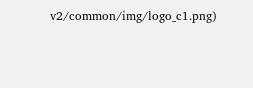v2/common/img/logo_c1.png)